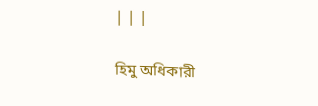| | |

হিমু অধিকারী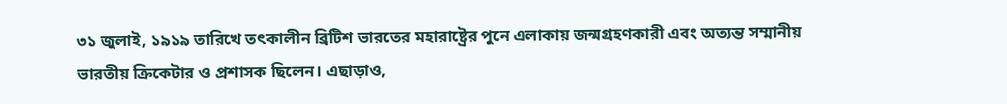৩১ জুলাই, ১৯১৯ তারিখে তৎকালীন ব্রিটিশ ভারতের মহারাষ্ট্রের পুনে এলাকায় জন্মগ্রহণকারী এবং অত্যন্ত সম্মানীয় ভারতীয় ক্রিকেটার ও প্রশাসক ছিলেন। এছাড়াও,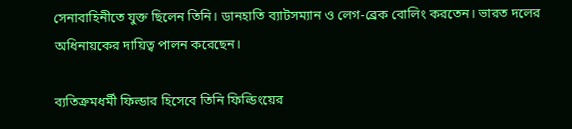সেনাবাহিনীতে যুক্ত ছিলেন তিনি। ডানহাতি ব্যাটসম্যান ও লেগ-ব্রেক বোলিং করতেন। ভারত দলের অধিনায়কের দায়িত্ব পালন করেছেন।

ব্যতিক্রমধর্মী ফিল্ডার হিসেবে তিনি ফিল্ডিংয়ের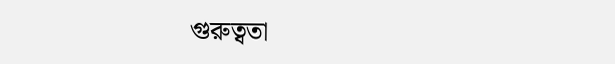গুরুত্বতা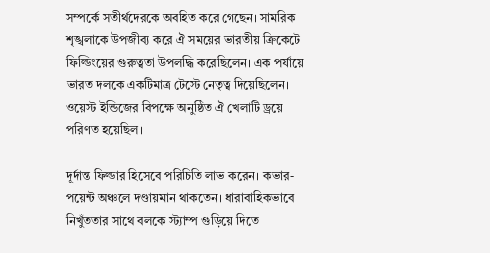সম্পর্কে সতীর্থদেরকে অবহিত করে গেছেন। সামরিক শৃঙ্খলাকে উপজীব্য করে ঐ সময়ের ভারতীয় ক্রিকেটে ফিল্ডিংয়ের গুরুত্বতা উপলদ্ধি করেছিলেন। এক পর্যায়ে ভারত দলকে একটিমাত্র টেস্টে নেতৃত্ব দিয়েছিলেন। ওয়েস্ট ইন্ডিজের বিপক্ষে অনুষ্ঠিত ঐ খেলাটি ড্রয়ে পরিণত হয়েছিল।

দূর্দান্ত ফিল্ডার হিসেবে পরিচিতি লাভ করেন। কভার-পয়েন্ট অঞ্চলে দণ্ডায়মান থাকতেন। ধারাবাহিকভাবে নিখুঁততার সাথে বলকে স্ট্যাম্প গুড়িয়ে দিতে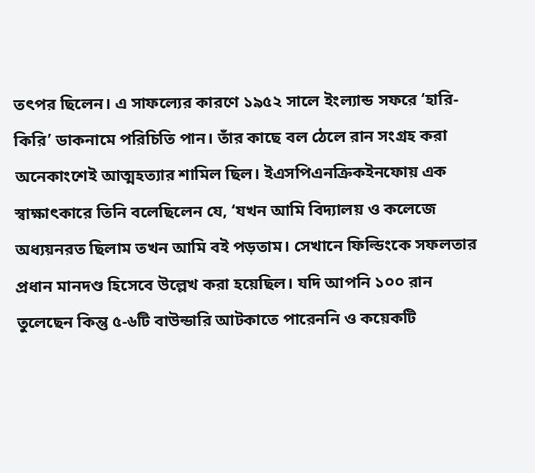তৎপর ছিলেন। এ সাফল্যের কারণে ১৯৫২ সালে ইংল্যান্ড সফরে ‘হারি-কিরি’ ডাকনামে পরিচিতি পান। তাঁর কাছে বল ঠেলে রান সংগ্রহ করা অনেকাংশেই আত্মহত্যার শামিল ছিল। ইএসপিএনক্রিকইনফোয় এক স্বাক্ষাৎকারে তিনি বলেছিলেন যে, ‘যখন আমি বিদ্যালয় ও কলেজে অধ্যয়নরত ছিলাম তখন আমি বই পড়তাম। সেখানে ফিল্ডিংকে সফলতার প্রধান মানদণ্ড হিসেবে উল্লেখ করা হয়েছিল। যদি আপনি ১০০ রান তুলেছেন কিন্তু ৫-৬টি বাউন্ডারি আটকাতে পারেননি ও কয়েকটি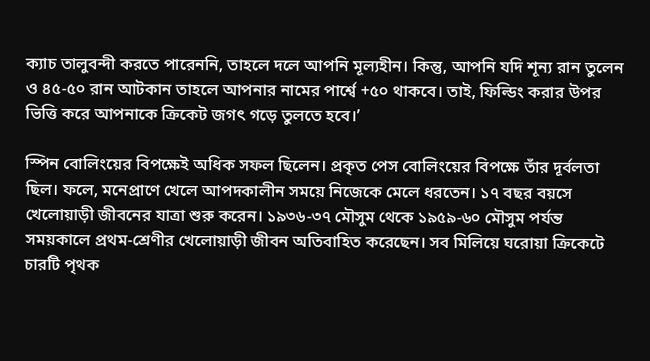ক্যাচ তালুবন্দী করতে পারেননি, তাহলে দলে আপনি মূল্যহীন। কিন্তু, আপনি যদি শূন্য রান তুলেন ও ৪৫-৫০ রান আটকান তাহলে আপনার নামের পার্শ্বে +৫০ থাকবে। তাই, ফিল্ডিং করার উপর ভিত্তি করে আপনাকে ক্রিকেট জগৎ গড়ে তুলতে হবে।’

স্পিন বোলিংয়ের বিপক্ষেই অধিক সফল ছিলেন। প্রকৃত পেস বোলিংয়ের বিপক্ষে তাঁর দূর্বলতা ছিল। ফলে, মনেপ্রাণে খেলে আপদকালীন সময়ে নিজেকে মেলে ধরতেন। ১৭ বছর বয়সে খেলোয়াড়ী জীবনের যাত্রা শুরু করেন। ১৯৩৬-৩৭ মৌসুম থেকে ১৯৫৯-৬০ মৌসুম পর্যন্ত সময়কালে প্রথম-শ্রেণীর খেলোয়াড়ী জীবন অতিবাহিত করেছেন। সব মিলিয়ে ঘরোয়া ক্রিকেটে চারটি পৃথক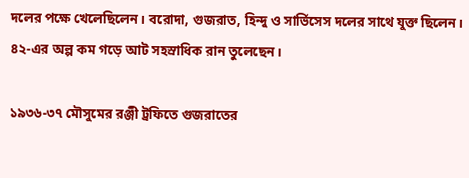দলের পক্ষে খেলেছিলেন। বরোদা, গুজরাত, হিন্দু ও সার্ভিসেস দলের সাথে যুক্ত ছিলেন। ৪২-এর অল্প কম গড়ে আট সহস্রাধিক রান তুলেছেন।

১৯৩৬-৩৭ মৌসুমের রঞ্জী ট্রফিতে গুজরাতের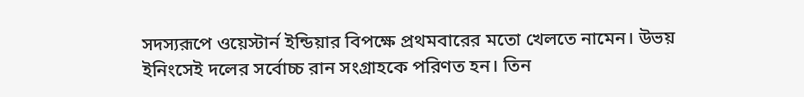সদস্যরূপে ওয়েস্টার্ন ইন্ডিয়ার বিপক্ষে প্রথমবারের মতো খেলতে নামেন। উভয় ইনিংসেই দলের সর্বোচ্চ রান সংগ্রাহকে পরিণত হন। তিন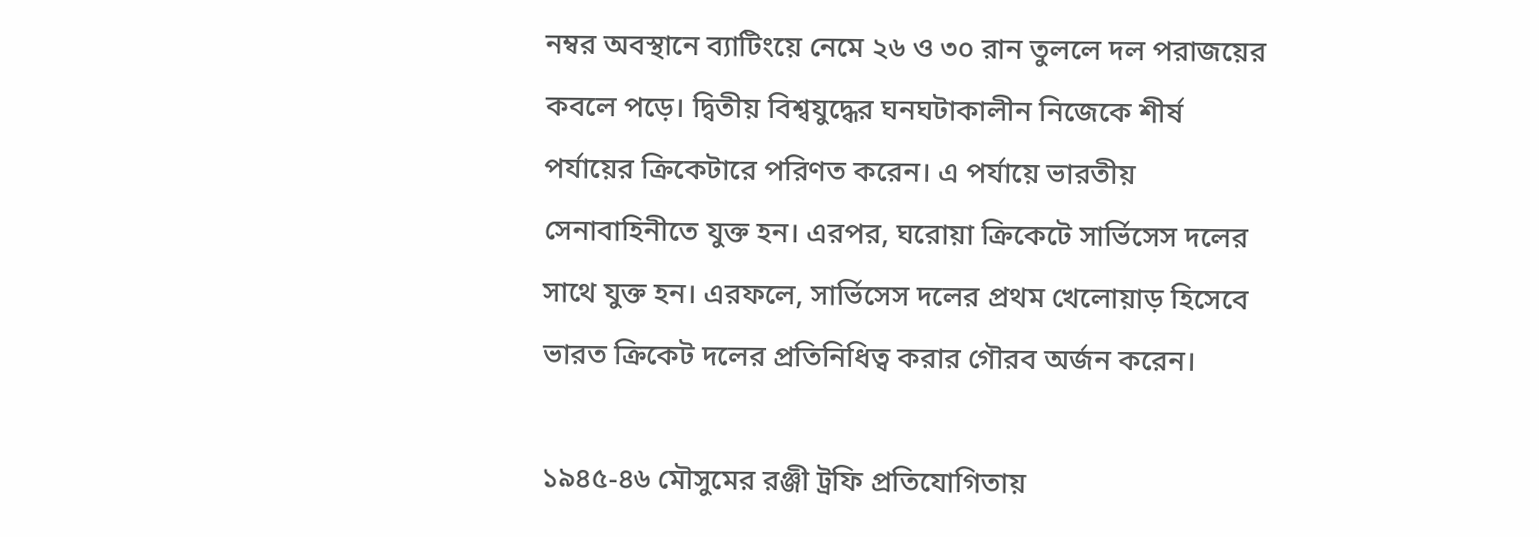নম্বর অবস্থানে ব্যাটিংয়ে নেমে ২৬ ও ৩০ রান তুললে দল পরাজয়ের কবলে পড়ে। দ্বিতীয় বিশ্বযুদ্ধের ঘনঘটাকালীন নিজেকে শীর্ষ পর্যায়ের ক্রিকেটারে পরিণত করেন। এ পর্যায়ে ভারতীয় সেনাবাহিনীতে যুক্ত হন। এরপর, ঘরোয়া ক্রিকেটে সার্ভিসেস দলের সাথে যুক্ত হন। এরফলে, সার্ভিসেস দলের প্রথম খেলোয়াড় হিসেবে ভারত ক্রিকেট দলের প্রতিনিধিত্ব করার গৌরব অর্জন করেন।

১৯৪৫-৪৬ মৌসুমের রঞ্জী ট্রফি প্রতিযোগিতায়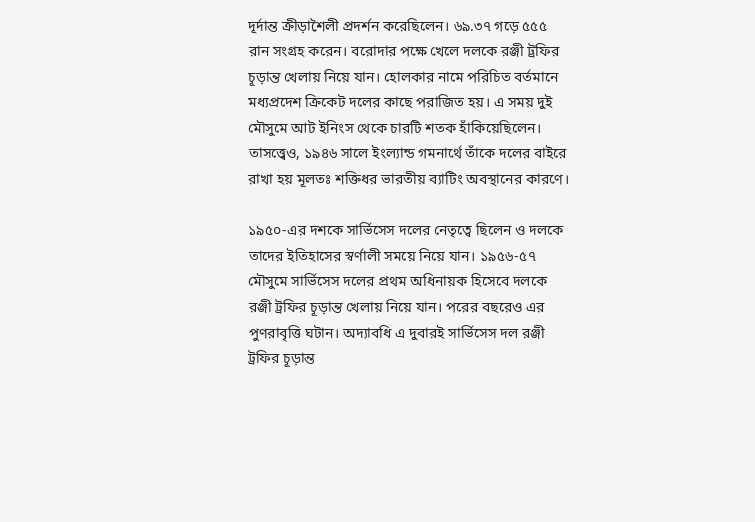দূর্দান্ত ক্রীড়াশৈলী প্রদর্শন করেছিলেন। ৬৯.৩৭ গড়ে ৫৫৫ রান সংগ্রহ করেন। বরোদার পক্ষে খেলে দলকে রঞ্জী ট্রফির চূড়ান্ত খেলায় নিয়ে যান। হোলকার নামে পরিচিত বর্তমানে মধ্যপ্রদেশ ক্রিকেট দলের কাছে পরাজিত হয়। এ সময় দুই মৌসুমে আট ইনিংস থেকে চারটি শতক হাঁকিয়েছিলেন। তাসত্ত্বেও, ১৯৪৬ সালে ইংল্যান্ড গমনার্থে তাঁকে দলের বাইরে রাখা হয় মূলতঃ শক্তিধর ভারতীয় ব্যাটিং অবস্থানের কারণে।

১৯৫০-এর দশকে সার্ভিসেস দলের নেতৃত্বে ছিলেন ও দলকে তাদের ইতিহাসের স্বর্ণালী সময়ে নিয়ে যান। ১৯৫৬-৫৭ মৌসুমে সার্ভিসেস দলের প্রথম অধিনায়ক হিসেবে দলকে রঞ্জী ট্রফির চূড়ান্ত খেলায় নিয়ে যান। পরের বছরেও এর পুণরাবৃত্তি ঘটান। অদ্যাবধি এ দুবারই সার্ভিসেস দল রঞ্জী ট্রফির চূড়ান্ত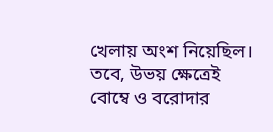খেলায় অংশ নিয়েছিল। তবে, উভয় ক্ষেত্রেই বোম্বে ও বরোদার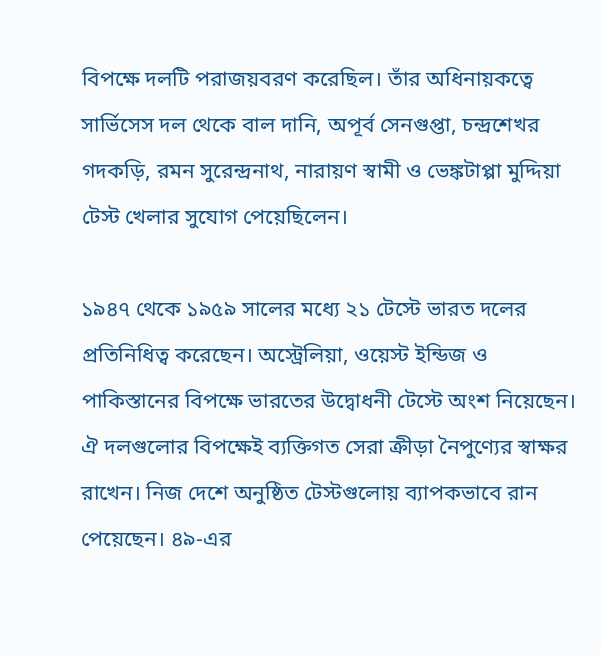বিপক্ষে দলটি পরাজয়বরণ করেছিল। তাঁর অধিনায়কত্বে সার্ভিসেস দল থেকে বাল দানি, অপূর্ব সেনগুপ্তা, চন্দ্রশেখর গদকড়ি, রমন সুরেন্দ্রনাথ, নারায়ণ স্বামী ও ভেঙ্কটাপ্পা মুদ্দিয়া টেস্ট খেলার সুযোগ পেয়েছিলেন।

১৯৪৭ থেকে ১৯৫৯ সালের মধ্যে ২১ টেস্টে ভারত দলের প্রতিনিধিত্ব করেছেন। অস্ট্রেলিয়া, ওয়েস্ট ইন্ডিজ ও পাকিস্তানের বিপক্ষে ভারতের উদ্বোধনী টেস্টে অংশ নিয়েছেন। ঐ দলগুলোর বিপক্ষেই ব্যক্তিগত সেরা ক্রীড়া নৈপুণ্যের স্বাক্ষর রাখেন। নিজ দেশে অনুষ্ঠিত টেস্টগুলোয় ব্যাপকভাবে রান পেয়েছেন। ৪৯-এর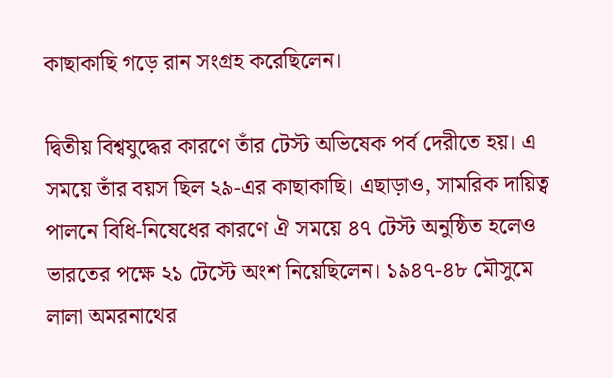কাছাকাছি গড়ে রান সংগ্রহ করেছিলেন।

দ্বিতীয় বিশ্বযুদ্ধের কারণে তাঁর টেস্ট অভিষেক পর্ব দেরীতে হয়। এ সময়ে তাঁর বয়স ছিল ২৯-এর কাছাকাছি। এছাড়াও, সামরিক দায়িত্ব পালনে বিধি-নিষেধের কারণে ঐ সময়ে ৪৭ টেস্ট অনুষ্ঠিত হলেও ভারতের পক্ষে ২১ টেস্টে অংশ নিয়েছিলেন। ১৯৪৭-৪৮ মৌসুমে লালা অমরনাথের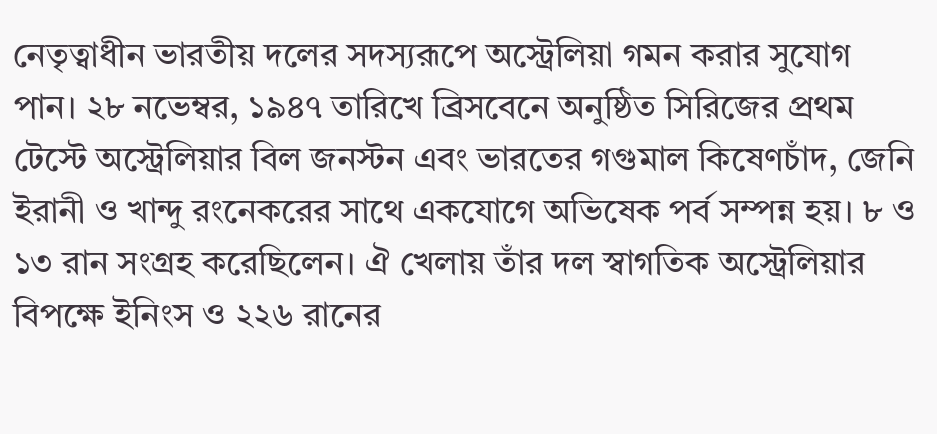নেতৃত্বাধীন ভারতীয় দলের সদস্যরূপে অস্ট্রেলিয়া গমন করার সুযোগ পান। ২৮ নভেম্বর, ১৯৪৭ তারিখে ব্রিসবেনে অনুষ্ঠিত সিরিজের প্রথম টেস্টে অস্ট্রেলিয়ার বিল জনস্টন এবং ভারতের গগুমাল কিষেণচাঁদ, জেনি ইরানী ও খান্দু রংনেকরের সাথে একযোগে অভিষেক পর্ব সম্পন্ন হয়। ৮ ও ১৩ রান সংগ্রহ করেছিলেন। ঐ খেলায় তাঁর দল স্বাগতিক অস্ট্রেলিয়ার বিপক্ষে ইনিংস ও ২২৬ রানের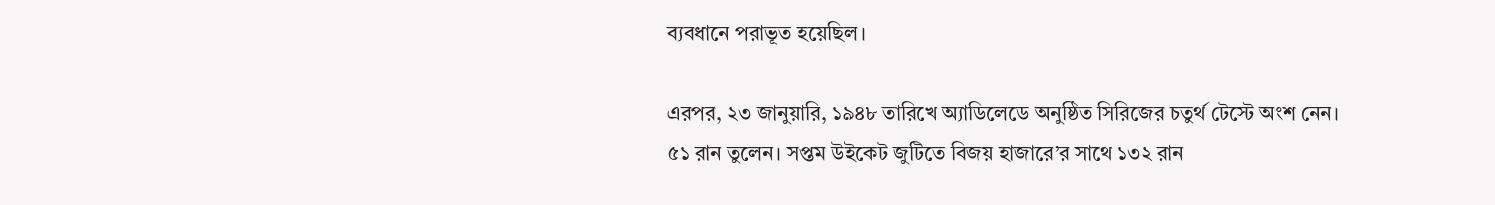ব্যবধানে পরাভূত হয়েছিল।

এরপর, ২৩ জানুয়ারি, ১৯৪৮ তারিখে অ্যাডিলেডে অনুষ্ঠিত সিরিজের চতুর্থ টেস্টে অংশ নেন। ৫১ রান তুলেন। সপ্তম উইকেট জুটিতে বিজয় হাজারে’র সাথে ১৩২ রান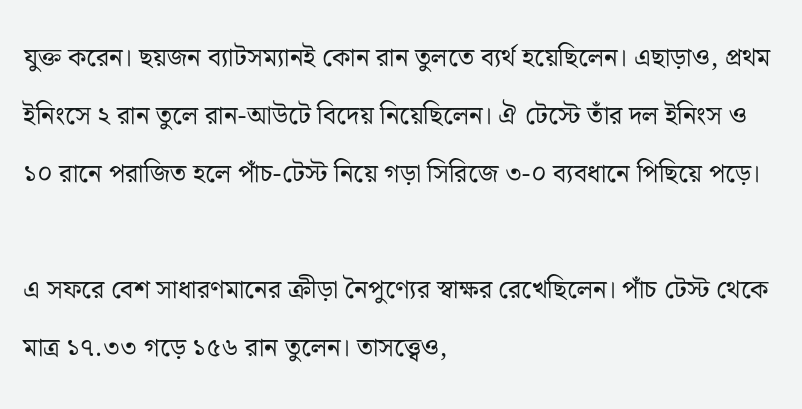যুক্ত করেন। ছয়জন ব্যাটসম্যানই কোন রান তুলতে ব্যর্থ হয়েছিলেন। এছাড়াও, প্রথম ইনিংসে ২ রান তুলে রান-আউটে বিদেয় নিয়েছিলেন। ঐ টেস্টে তাঁর দল ইনিংস ও ১০ রানে পরাজিত হলে পাঁচ-টেস্ট নিয়ে গড়া সিরিজে ৩-০ ব্যবধানে পিছিয়ে পড়ে।

এ সফরে বেশ সাধারণমানের ক্রীড়া নৈপুণ্যের স্বাক্ষর রেখেছিলেন। পাঁচ টেস্ট থেকে মাত্র ১৭.৩৩ গড়ে ১৫৬ রান তুলেন। তাসত্ত্বেও,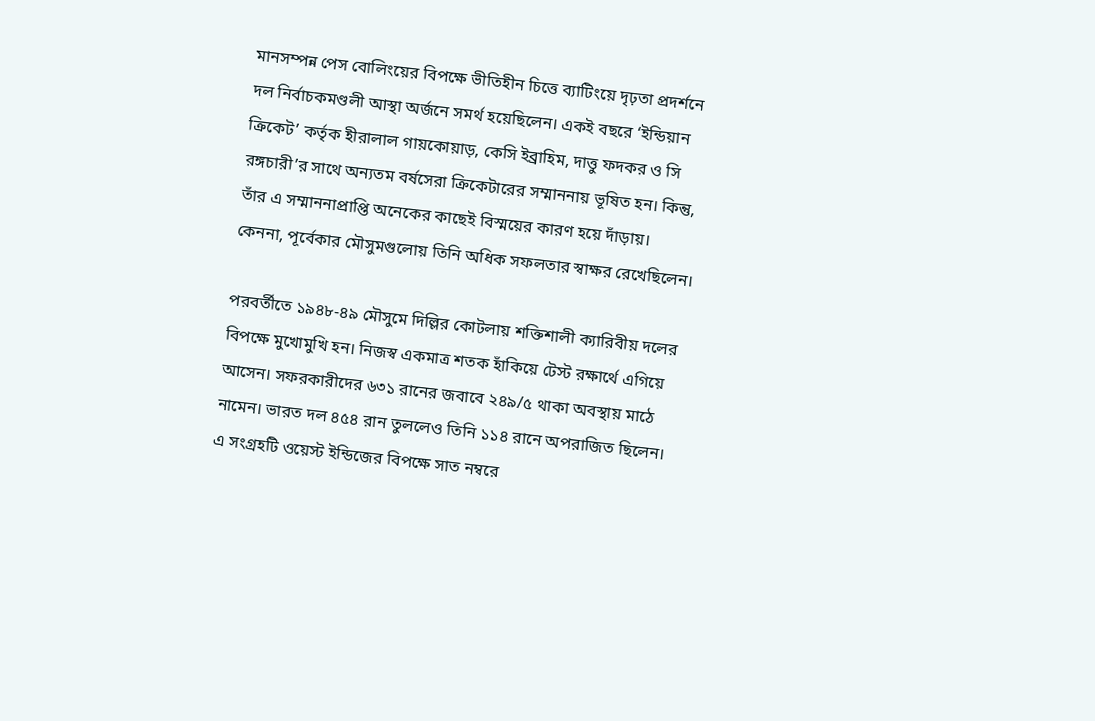মানসম্পন্ন পেস বোলিংয়ের বিপক্ষে ভীতিহীন চিত্তে ব্যাটিংয়ে দৃঢ়তা প্রদর্শনে দল নির্বাচকমণ্ডলী আস্থা অর্জনে সমর্থ হয়েছিলেন। একই বছরে ‘ইন্ডিয়ান ক্রিকেট’ কর্তৃক হীরালাল গায়কোয়াড়, কেসি ইব্রাহিম, দাত্তু ফদকর ও সি রঙ্গচারী’র সাথে অন্যতম বর্ষসেরা ক্রিকেটারের সম্মাননায় ভূষিত হন। কিন্তু, তাঁর এ সম্মাননাপ্রাপ্তি অনেকের কাছেই বিস্ময়ের কারণ হয়ে দাঁড়ায়। কেননা, পূর্বেকার মৌসুমগুলোয় তিনি অধিক সফলতার স্বাক্ষর রেখেছিলেন।

পরবর্তীতে ১৯৪৮-৪৯ মৌসুমে দিল্লির কোটলায় শক্তিশালী ক্যারিবীয় দলের বিপক্ষে মুখোমুখি হন। নিজস্ব একমাত্র শতক হাঁকিয়ে টেস্ট রক্ষার্থে এগিয়ে আসেন। সফরকারীদের ৬৩১ রানের জবাবে ২৪৯/৫ থাকা অবস্থায় মাঠে নামেন। ভারত দল ৪৫৪ রান তুললেও তিনি ১১৪ রানে অপরাজিত ছিলেন। এ সংগ্রহটি ওয়েস্ট ইন্ডিজের বিপক্ষে সাত নম্বরে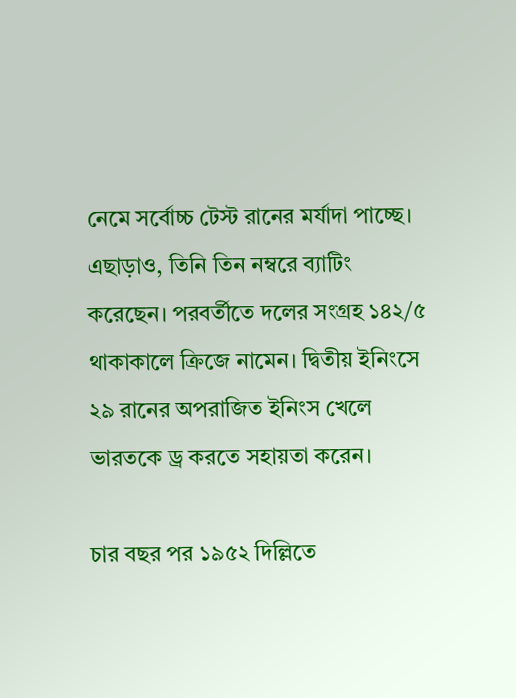নেমে সর্বোচ্চ টেস্ট রানের মর্যাদা পাচ্ছে। এছাড়াও, তিনি তিন নম্বরে ব্যাটিং করেছেন। পরবর্তীতে দলের সংগ্রহ ১৪২/৫ থাকাকালে ক্রিজে নামেন। দ্বিতীয় ইনিংসে ২৯ রানের অপরাজিত ইনিংস খেলে ভারতকে ড্র করতে সহায়তা করেন।

চার বছর পর ১৯৫২ দিল্লিতে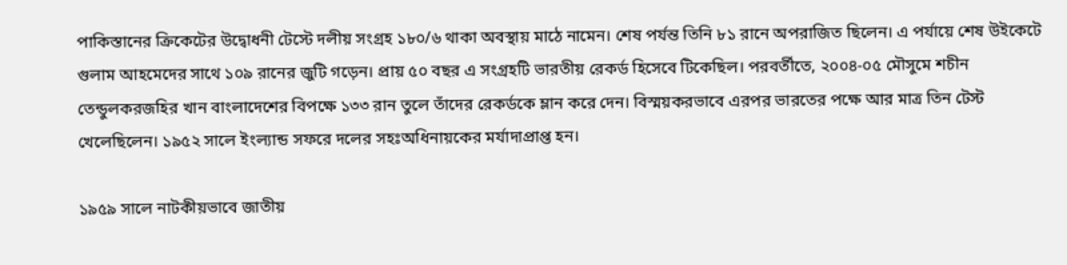পাকিস্তানের ক্রিকেটের উদ্বোধনী টেস্টে দলীয় সংগ্রহ ১৮০/৬ থাকা অবস্থায় মাঠে নামেন। শেষ পর্যন্ত তিনি ৮১ রানে অপরাজিত ছিলেন। এ পর্যায়ে শেষ উইকেটে গুলাম আহমেদের সাথে ১০৯ রানের জুটি গড়েন। প্রায় ৫০ বছর এ সংগ্রহটি ভারতীয় রেকর্ড হিসেবে টিকেছিল। পরবর্তীতে, ২০০৪-০৫ মৌসুমে শচীন তেন্ডুলকরজহির খান বাংলাদেশের বিপক্ষে ১৩৩ রান তুলে তাঁদের রেকর্ডকে ম্লান করে দেন। বিস্ময়করভাবে এরপর ভারতের পক্ষে আর মাত্র তিন টেস্ট খেলেছিলেন। ১৯৫২ সালে ইংল্যান্ড সফরে দলের সহঃঅধিনায়কের মর্যাদাপ্রাপ্ত হন।

১৯৫৯ সালে নাটকীয়ভাবে জাতীয়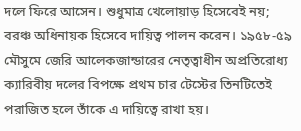দলে ফিরে আসেন। শুধুমাত্র খেলোয়াড় হিসেবেই নয়; বরঞ্চ অধিনায়ক হিসেবে দায়িত্ব পালন করেন। ১৯৫৮-৫৯ মৌসুমে জেরি আলেকজান্ডারের নেতৃত্বাধীন অপ্রতিরোধ্য ক্যারিবীয় দলের বিপক্ষে প্রথম চার টেস্টের তিনটিতেই পরাজিত হলে তাঁকে এ দায়িত্বে রাখা হয়।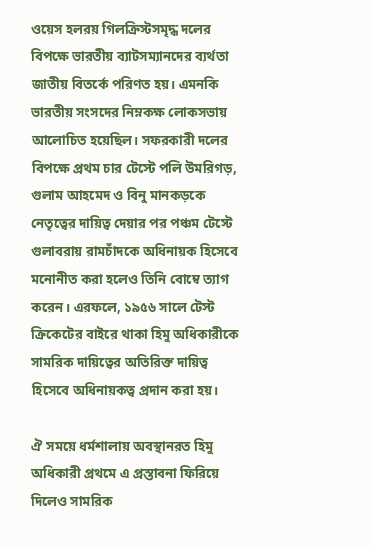ওয়েস হলরয় গিলক্রিস্টসমৃদ্ধ দলের বিপক্ষে ভারতীয় ব্যাটসম্যানদের ব্যর্থতা জাতীয় বিতর্কে পরিণত হয়। এমনকি ভারতীয় সংসদের নিম্নকক্ষ লোকসভায় আলোচিত হয়েছিল। সফরকারী দলের বিপক্ষে প্রথম চার টেস্টে পলি উমরিগড়, গুলাম আহমেদ ও বিনু মানকড়কে নেতৃত্বের দায়িত্ব দেয়ার পর পঞ্চম টেস্টে গুলাবরায় রামচাঁদকে অধিনায়ক হিসেবে মনোনীত করা হলেও তিনি বোম্বে ত্যাগ করেন। এরফলে, ১৯৫৬ সালে টেস্ট ক্রিকেটের বাইরে থাকা হিমু অধিকারীকে সামরিক দায়িত্বের অতিরিক্ত দায়িত্ব হিসেবে অধিনায়কত্ব প্রদান করা হয়।

ঐ সময়ে ধর্মশালায় অবস্থানরত হিমু অধিকারী প্রথমে এ প্রস্তাবনা ফিরিয়ে দিলেও সামরিক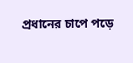প্রধানের চাপে পড়ে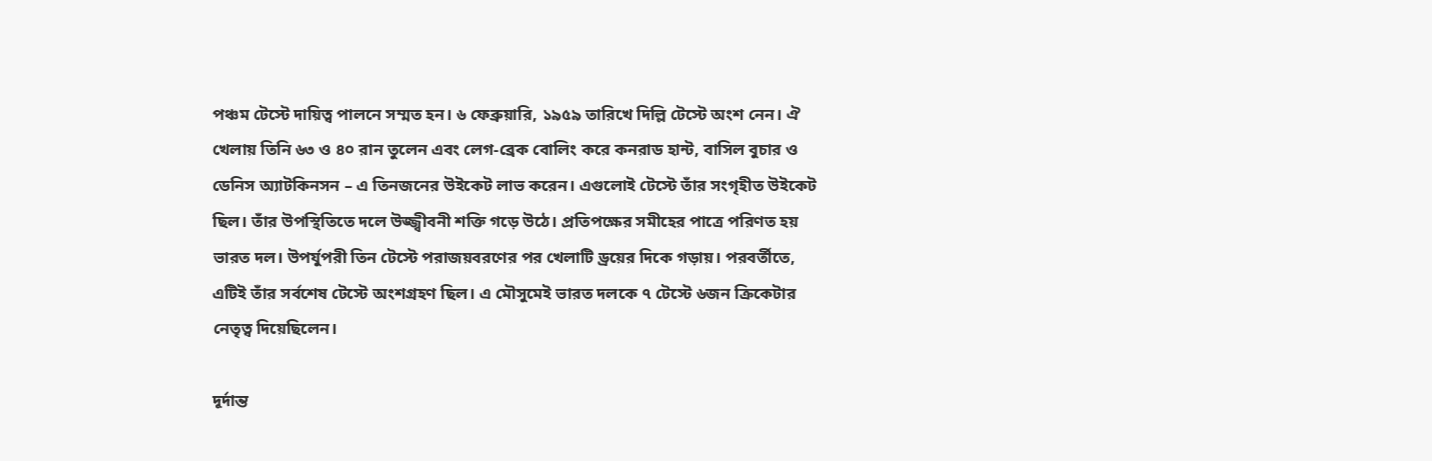পঞ্চম টেস্টে দায়িত্ব পালনে সম্মত হন। ৬ ফেব্রুয়ারি, ১৯৫৯ তারিখে দিল্লি টেস্টে অংশ নেন। ঐ খেলায় তিনি ৬৩ ও ৪০ রান তুলেন এবং লেগ-ব্রেক বোলিং করে কনরাড হান্ট, বাসিল বুচার ও ডেনিস অ্যাটকিনসন – এ তিনজনের উইকেট লাভ করেন। এগুলোই টেস্টে তাঁর সংগৃহীত উইকেট ছিল। তাঁর উপস্থিতিতে দলে উজ্জ্বীবনী শক্তি গড়ে উঠে। প্রতিপক্ষের সমীহের পাত্রে পরিণত হয় ভারত দল। উপর্যুপরী তিন টেস্টে পরাজয়বরণের পর খেলাটি ড্রয়ের দিকে গড়ায়। পরবর্তীতে, এটিই তাঁর সর্বশেষ টেস্টে অংশগ্রহণ ছিল। এ মৌসুমেই ভারত দলকে ৭ টেস্টে ৬জন ক্রিকেটার নেতৃত্ব দিয়েছিলেন।

দূর্দান্ত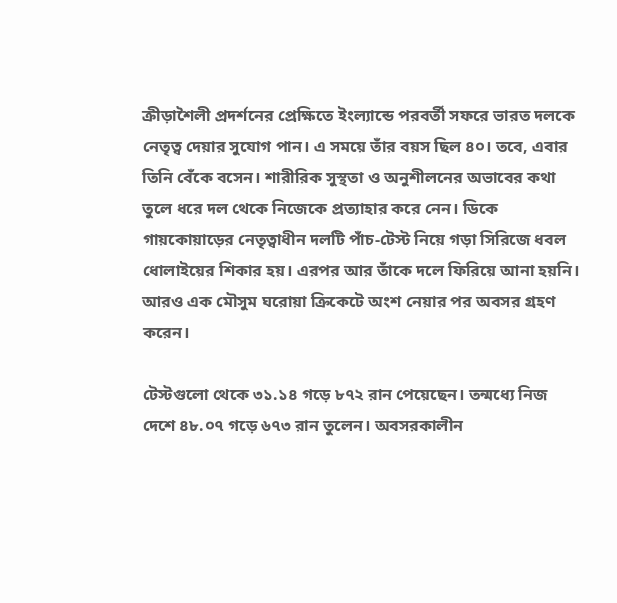ক্রীড়াশৈলী প্রদর্শনের প্রেক্ষিতে ইংল্যান্ডে পরবর্তী সফরে ভারত দলকে নেতৃত্ব দেয়ার সুযোগ পান। এ সময়ে তাঁর বয়স ছিল ৪০। তবে, এবার তিনি বেঁকে বসেন। শারীরিক সুস্থতা ও অনুশীলনের অভাবের কথা তুলে ধরে দল থেকে নিজেকে প্রত্যাহার করে নেন। ডিকে গায়কোয়াড়ের নেতৃত্বাধীন দলটি পাঁচ-টেস্ট নিয়ে গড়া সিরিজে ধবল ধোলাইয়ের শিকার হয়। এরপর আর তাঁকে দলে ফিরিয়ে আনা হয়নি। আরও এক মৌসুম ঘরোয়া ক্রিকেটে অংশ নেয়ার পর অবসর গ্রহণ করেন।

টেস্টগুলো থেকে ৩১.১৪ গড়ে ৮৭২ রান পেয়েছেন। তন্মধ্যে নিজ দেশে ৪৮.০৭ গড়ে ৬৭৩ রান তুলেন। অবসরকালীন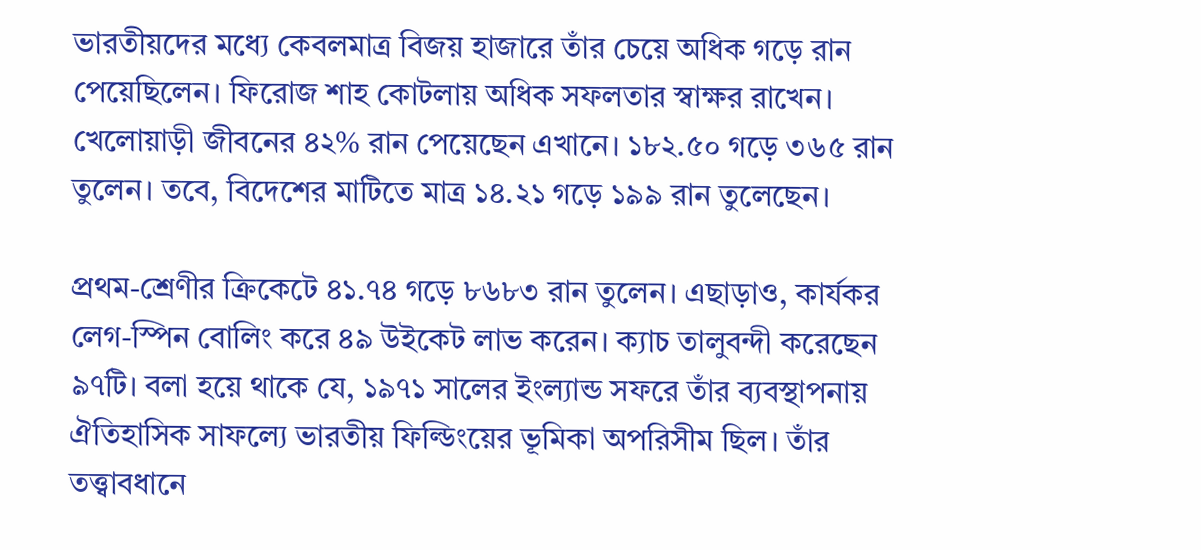ভারতীয়দের মধ্যে কেবলমাত্র বিজয় হাজারে তাঁর চেয়ে অধিক গড়ে রান পেয়েছিলেন। ফিরোজ শাহ কোটলায় অধিক সফলতার স্বাক্ষর রাখেন। খেলোয়াড়ী জীবনের ৪২% রান পেয়েছেন এখানে। ১৮২.৫০ গড়ে ৩৬৫ রান তুলেন। তবে, বিদেশের মাটিতে মাত্র ১৪.২১ গড়ে ১৯৯ রান তুলেছেন।

প্রথম-শ্রেণীর ক্রিকেটে ৪১.৭৪ গড়ে ৮৬৮৩ রান তুলেন। এছাড়াও, কার্যকর লেগ-স্পিন বোলিং করে ৪৯ উইকেট লাভ করেন। ক্যাচ তালুবন্দী করেছেন ৯৭টি। বলা হয়ে থাকে যে, ১৯৭১ সালের ইংল্যান্ড সফরে তাঁর ব্যবস্থাপনায় ঐতিহাসিক সাফল্যে ভারতীয় ফিল্ডিংয়ের ভূমিকা অপরিসীম ছিল। তাঁর তত্ত্বাবধানে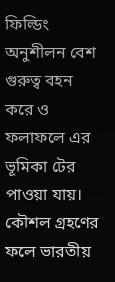ফিল্ডিং অনুশীলন বেশ গুরুত্ব বহন করে ও ফলাফলে এর ভূমিকা টের পাওয়া যায়। কৌশল গ্রহণের ফলে ভারতীয়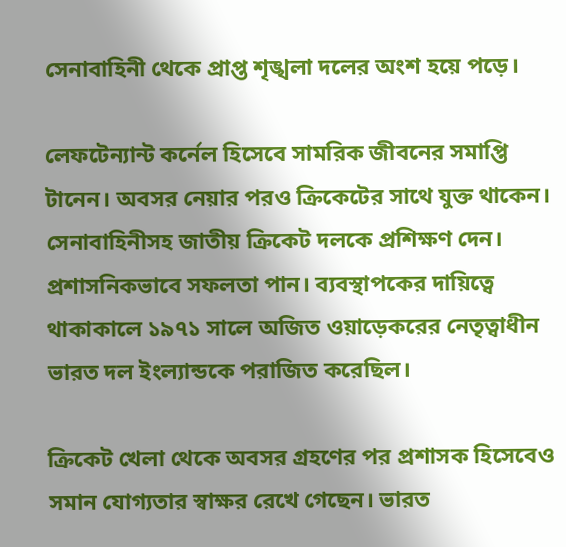সেনাবাহিনী থেকে প্রাপ্ত শৃঙ্খলা দলের অংশ হয়ে পড়ে।

লেফটেন্যান্ট কর্নেল হিসেবে সামরিক জীবনের সমাপ্তি টানেন। অবসর নেয়ার পরও ক্রিকেটের সাথে যুক্ত থাকেন। সেনাবাহিনীসহ জাতীয় ক্রিকেট দলকে প্রশিক্ষণ দেন। প্রশাসনিকভাবে সফলতা পান। ব্যবস্থাপকের দায়িত্বে থাকাকালে ১৯৭১ সালে অজিত ওয়াড়েকরের নেতৃত্বাধীন ভারত দল ইংল্যান্ডকে পরাজিত করেছিল।

ক্রিকেট খেলা থেকে অবসর গ্রহণের পর প্রশাসক হিসেবেও সমান যোগ্যতার স্বাক্ষর রেখে গেছেন। ভারত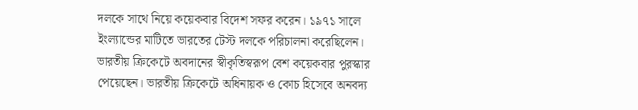দলকে সাথে নিয়ে কয়েকবার বিদেশ সফর করেন। ১৯৭১ সালে ইংল্যান্ডের মাটিতে ভারতের টেস্ট দলকে পরিচালনা করেছিলেন। ভারতীয় ক্রিকেটে অবদানের স্বীকৃতিস্বরূপ বেশ কয়েকবার পুরস্কার পেয়েছেন। ভারতীয় ক্রিকেটে অধিনায়ক ও কোচ হিসেবে অনবদ্য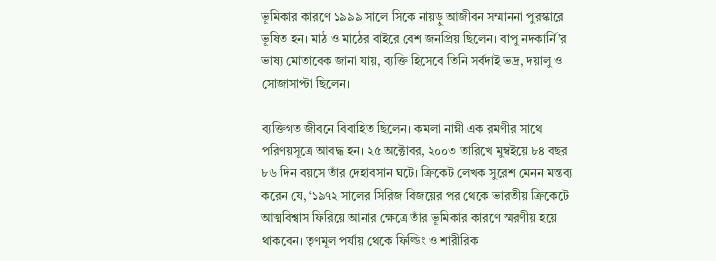ভূমিকার কারণে ১৯৯৯ সালে সিকে নায়ড়ু আজীবন সম্মাননা পুরস্কারে ভূষিত হন। মাঠ ও মাঠের বাইরে বেশ জনপ্রিয় ছিলেন। বাপু নদকার্নি’র ভাষ্য মোতাবেক জানা যায়, ব্যক্তি হিসেবে তিনি সর্বদাই ভদ্র, দয়ালু ও সোজাসাপ্টা ছিলেন।

ব্যক্তিগত জীবনে বিবাহিত ছিলেন। কমলা নাম্নী এক রমণীর সাথে পরিণয়সূত্রে আবদ্ধ হন। ২৫ অক্টোবর, ২০০৩ তারিখে মুম্বইয়ে ৮৪ বছর ৮৬ দিন বয়সে তাঁর দেহাবসান ঘটে। ক্রিকেট লেখক সুরেশ মেনন মন্তব্য করেন যে, ‘১৯৭২ সালের সিরিজ বিজয়ের পর থেকে ভারতীয় ক্রিকেটে আত্মবিশ্বাস ফিরিয়ে আনার ক্ষেত্রে তাঁর ভূমিকার কারণে স্মরণীয় হয়ে থাকবেন। তৃণমূল পর্যায় থেকে ফিল্ডিং ও শারীরিক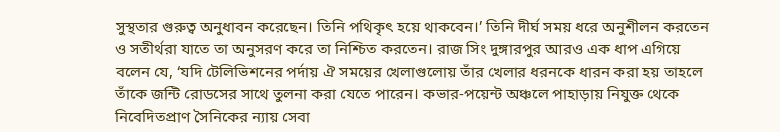সুস্থতার গুরুত্ব অনুধাবন করেছেন। তিনি পথিকৃৎ হয়ে থাকবেন।’ তিনি দীর্ঘ সময় ধরে অনুশীলন করতেন ও সতীর্থরা যাতে তা অনুসরণ করে তা নিশ্চিত করতেন। রাজ সিং দুঙ্গারপুর আরও এক ধাপ এগিয়ে বলেন যে, ‘যদি টেলিভিশনের পর্দায় ঐ সময়ের খেলাগুলোয় তাঁর খেলার ধরনকে ধারন করা হয় তাহলে তাঁকে জন্টি রোডসের সাথে তুলনা করা যেতে পারেন। কভার-পয়েন্ট অঞ্চলে পাহাড়ায় নিযুক্ত থেকে নিবেদিতপ্রাণ সৈনিকের ন্যায় সেবা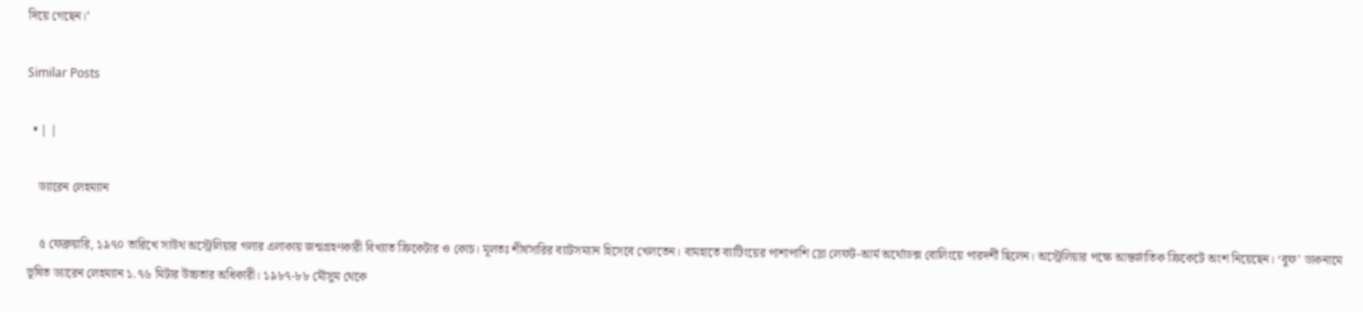দিয়ে গেছেন।’

Similar Posts

  • | |

    ড্যারেন লেহম্যান

    ৫ ফেব্রুয়ারি, ১৯৭০ তারিখে সাউথ অস্ট্রেলিয়ার গলার এলাকায় জন্মগ্রহণকারী বিখ্যাত ক্রিকেটার ও কোচ। মূলতঃ শীর্ষসারির ব্যাটসম্যান হিসেবে খেলতেন। বামহাতে ব্যাটিংয়ের পাশাপাশি স্লো লেফট-আর্ম অর্থোডক্স বোলিংয়ে পারদর্শী ছিলেন। অস্ট্রেলিয়ার পক্ষে আন্তর্জাতিক ক্রিকেটে অংশ নিয়েছেন। ‘বুফ’ ডাকনামে ভূষিত ড্যারেন লেহম্যান ১.৭৬ মিটার উচ্চতার অধিকারী। ১৯৮৭-৮৮ মৌসুম থেকে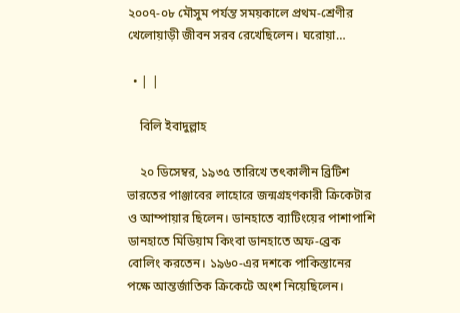২০০৭-০৮ মৌসুম পর্যন্ত সময়কালে প্রথম-শ্রেণীর খেলোয়াড়ী জীবন সরব রেখেছিলেন। ঘরোয়া…

  • | |

    বিলি ইবাদুল্লাহ

    ২০ ডিসেম্বর, ১৯৩৫ তারিখে তৎকালীন ব্রিটিশ ভারতের পাঞ্জাবের লাহোরে জন্মগ্রহণকারী ক্রিকেটার ও আম্পায়ার ছিলেন। ডানহাতে ব্যাটিংয়ের পাশাপাশি ডানহাতে মিডিয়াম কিংবা ডানহাতে অফ-ব্রেক বোলিং করতেন। ১৯৬০-এর দশকে পাকিস্তানের পক্ষে আন্তর্জাতিক ক্রিকেটে অংশ নিয়েছিলেন।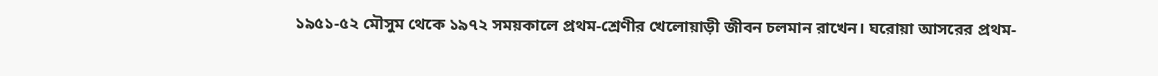১৯৫১-৫২ মৌসুম থেকে ১৯৭২ সময়কালে প্রথম-শ্রেণীর খেলোয়াড়ী জীবন চলমান রাখেন। ঘরোয়া আসরের প্রথম-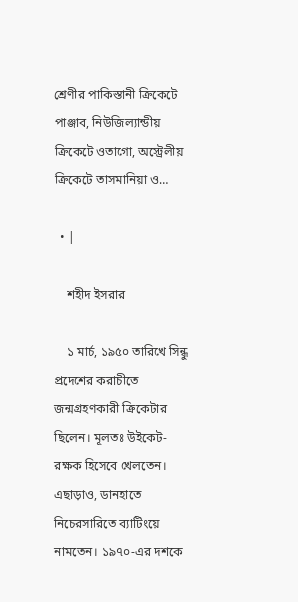শ্রেণীর পাকিস্তানী ক্রিকেটে পাঞ্জাব, নিউজিল্যান্ডীয় ক্রিকেটে ওতাগো, অস্ট্রেলীয় ক্রিকেটে তাসমানিয়া ও…

  • |

    শহীদ ইসরার

    ১ মার্চ, ১৯৫০ তারিখে সিন্ধু প্রদেশের করাচীতে জন্মগ্রহণকারী ক্রিকেটার ছিলেন। মূলতঃ উইকেট-রক্ষক হিসেবে খেলতেন। এছাড়াও, ডানহাতে নিচেরসারিতে ব্যাটিংয়ে নামতেন। ১৯৭০-এর দশকে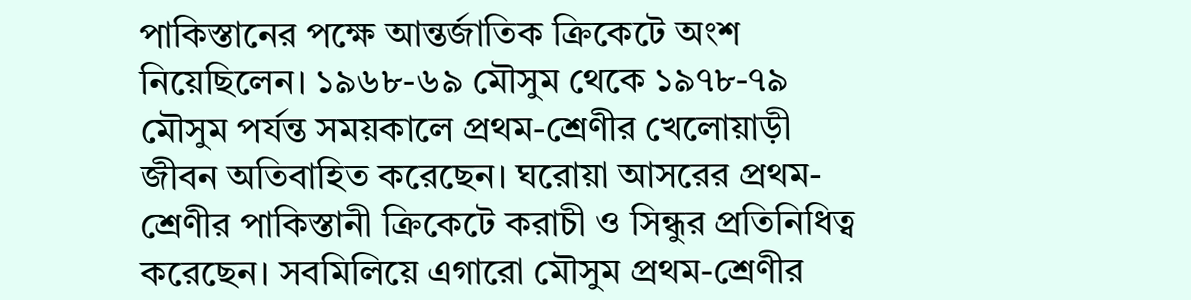পাকিস্তানের পক্ষে আন্তর্জাতিক ক্রিকেটে অংশ নিয়েছিলেন। ১৯৬৮-৬৯ মৌসুম থেকে ১৯৭৮-৭৯ মৌসুম পর্যন্ত সময়কালে প্রথম-শ্রেণীর খেলোয়াড়ী জীবন অতিবাহিত করেছেন। ঘরোয়া আসরের প্রথম-শ্রেণীর পাকিস্তানী ক্রিকেটে করাচী ও সিন্ধুর প্রতিনিধিত্ব করেছেন। সবমিলিয়ে এগারো মৌসুম প্রথম-শ্রেণীর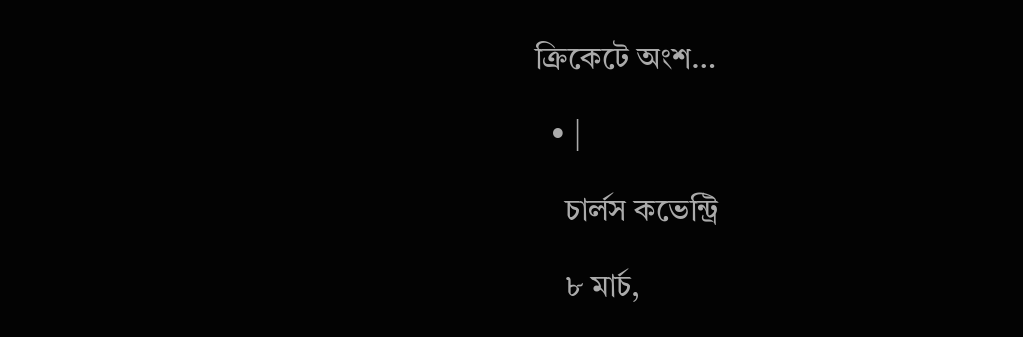ক্রিকেটে অংশ…

  • |

    চার্লস কভেন্ট্রি

    ৮ মার্চ,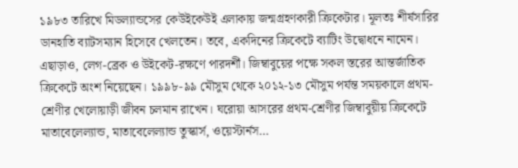১৯৮৩ তারিখে মিডল্যান্ডসের কেউইকেউই এলাকায় জন্মগ্রহণকারী ক্রিকেটার। মূলতঃ শীর্ষসারির ডানহাতি ব্যাটসম্যান হিসেবে খেলতেন। তবে, একদিনের ক্রিকেটে ব্যাটিং উদ্বোধনে নামেন। এছাড়াও, লেগ-ব্রেক ও উইকেট-রক্ষণে পারদর্শী। জিম্বাবুয়ের পক্ষে সকল স্তরের আন্তর্জাতিক ক্রিকেটে অংশ নিয়েছেন। ১৯৯৮-৯৯ মৌসুম থেকে ২০১২-১৩ মৌসুম পর্যন্ত সময়কালে প্রথম-শ্রেণীর খেলোয়াড়ী জীবন চলমান রাখেন। ঘরোয়া আসরের প্রথম-শ্রেণীর জিম্বাবুয়ীয় ক্রিকেটে মাতাবেলেল্যান্ড, মাতাবেলেল্যান্ড তুস্কার্স, ওয়েস্টার্নস…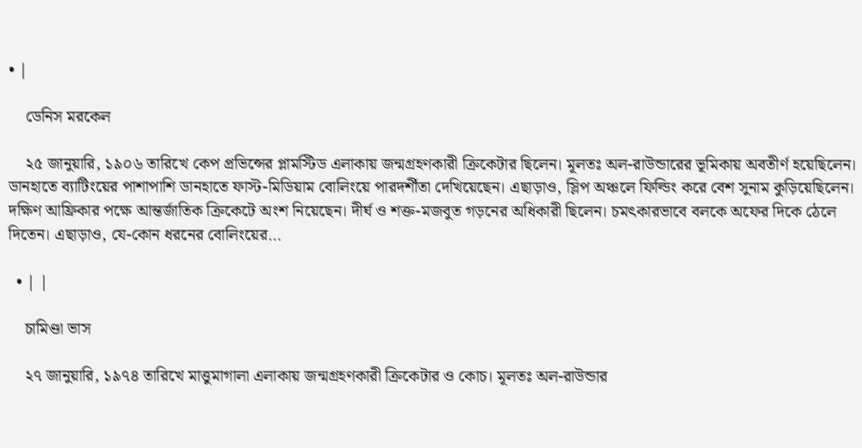• |

    ডেনিস মরকেল

    ২৫ জানুয়ারি, ১৯০৬ তারিখে কেপ প্রভিন্সের প্লামস্টিড এলাকায় জন্মগ্রহণকারী ক্রিকেটার ছিলেন। মূলতঃ অল-রাউন্ডারের ভূমিকায় অবতীর্ণ হয়েছিলেন। ডানহাতে ব্যাটিংয়ের পাশাপাশি ডানহাতে ফাস্ট-মিডিয়াম বোলিংয়ে পারদর্শীতা দেখিয়েছেন। এছাড়াও, স্লিপ অঞ্চলে ফিল্ডিং করে বেশ সুনাম কুড়িয়েছিলেন। দক্ষিণ আফ্রিকার পক্ষে আন্তর্জাতিক ক্রিকেটে অংশ নিয়েছেন। দীর্ঘ ও শক্ত-মজবুত গড়নের অধিকারী ছিলেন। চমৎকারভাবে বলকে অফের দিকে ঠেলে দিতেন। এছাড়াও, যে-কোন ধরনের বোলিংয়ের…

  • | |

    চামিণ্ডা ভাস

    ২৭ জানুয়ারি, ১৯৭৪ তারিখে মাত্তুমাগালা এলাকায় জন্মগ্রহণকারী ক্রিকেটার ও কোচ। মূলতঃ অল-রাউন্ডার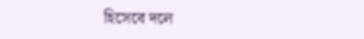হিসেবে দলে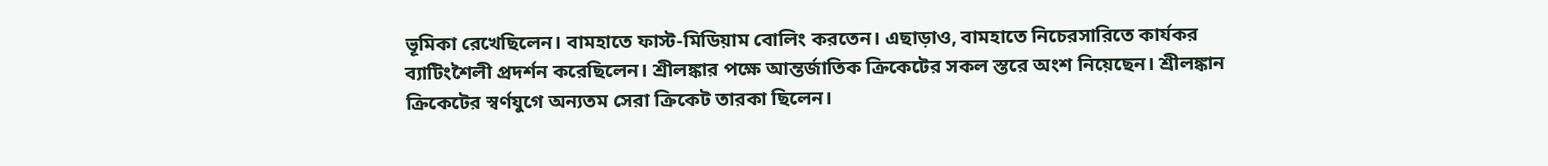ভূমিকা রেখেছিলেন। বামহাতে ফাস্ট-মিডিয়াম বোলিং করতেন। এছাড়াও, বামহাতে নিচেরসারিতে কার্যকর ব্যাটিংশৈলী প্রদর্শন করেছিলেন। শ্রীলঙ্কার পক্ষে আন্তর্জাতিক ক্রিকেটের সকল স্তরে অংশ নিয়েছেন। শ্রীলঙ্কান ক্রিকেটের স্বর্ণযুগে অন্যতম সেরা ক্রিকেট তারকা ছিলেন।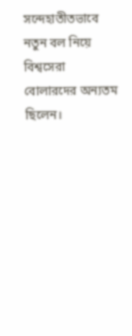সন্দেহাতীতভাবে নতুন বল নিয়ে বিশ্বসেরা বোলারদের অন্যতম ছিলেন।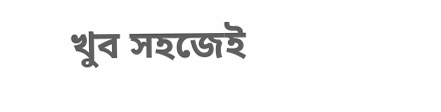খুব সহজেই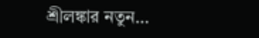শ্রীলঙ্কার নতুন…